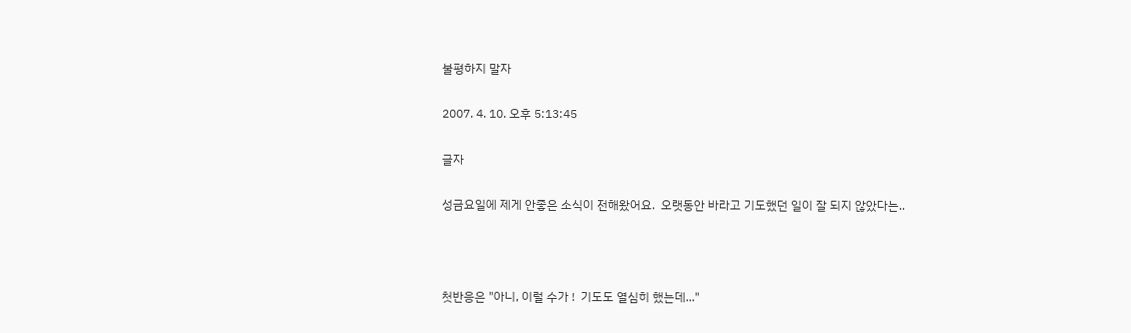불평하지 말자

2007. 4. 10. 오후 5:13:45

글자

성금요일에 제게 안좋은 소식이 전해왔어요.  오랫동안 바라고 기도했던 일이 잘 되지 않았다는..



첫반응은 "아니, 이럴 수가 !  기도도 열심히 했는데..."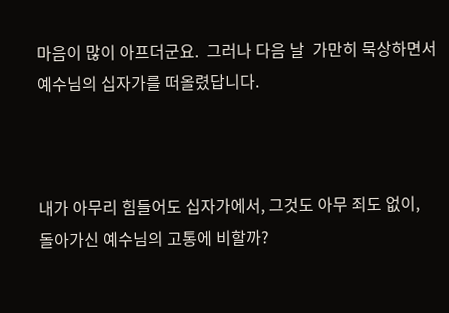마음이 많이 아프더군요.  그러나 다음 날  가만히 묵상하면서 예수님의 십자가를 떠올렸답니다.



내가 아무리 힘들어도 십자가에서, 그것도 아무 죄도 없이,  돌아가신 예수님의 고통에 비할까?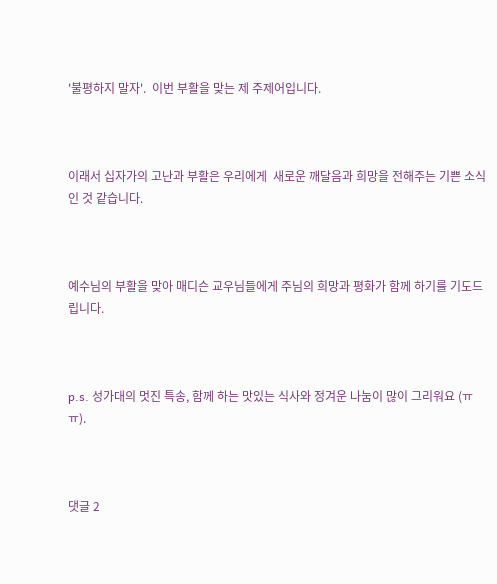'불평하지 말자'.  이번 부활을 맞는 제 주제어입니다.



이래서 십자가의 고난과 부활은 우리에게  새로운 깨달음과 희망을 전해주는 기쁜 소식인 것 같습니다.



예수님의 부활을 맞아 매디슨 교우님들에게 주님의 희망과 평화가 함께 하기를 기도드립니다.



p.s. 성가대의 멋진 특송, 함께 하는 맛있는 식사와 정겨운 나눔이 많이 그리워요 (ㅠㅠ).



댓글 2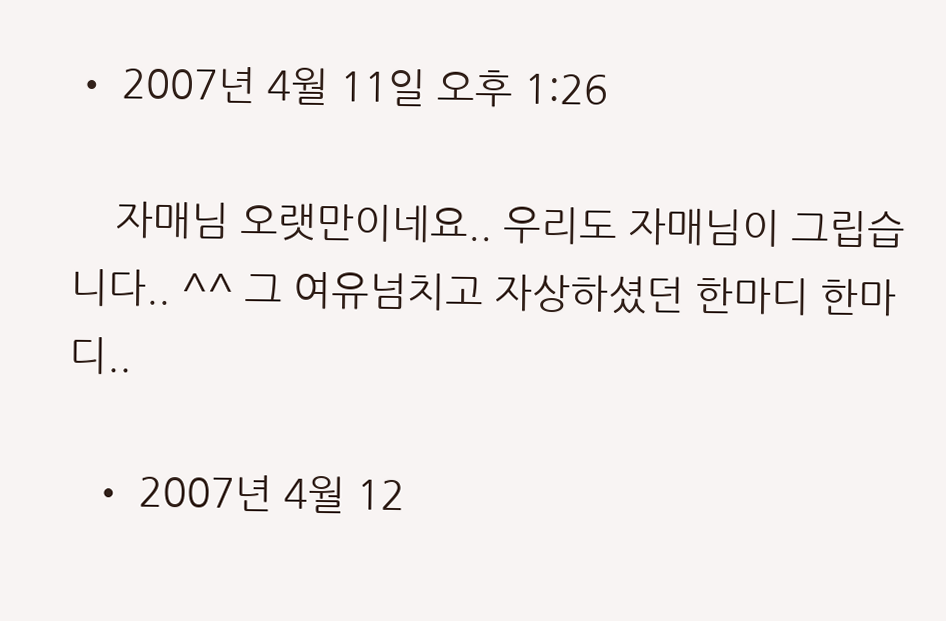• 2007년 4월 11일 오후 1:26

    자매님 오랫만이네요.. 우리도 자매님이 그립습니다.. ^^ 그 여유넘치고 자상하셨던 한마디 한마디..

  • 2007년 4월 12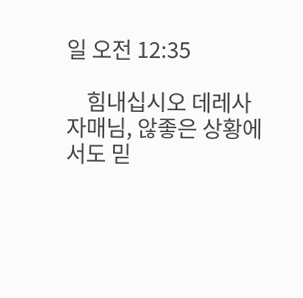일 오전 12:35

    힘내십시오 데레사 자매님, 않좋은 상황에서도 믿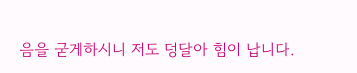음을 굳게하시니 저도 덩달아 힘이 납니다.